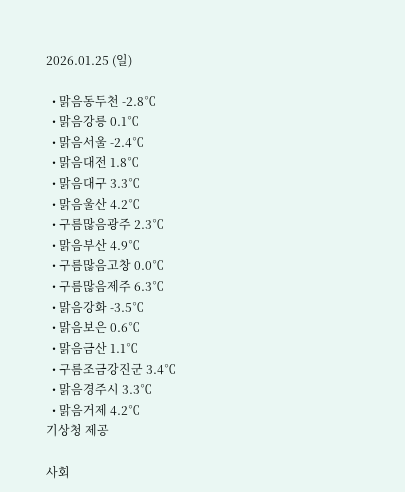2026.01.25 (일)

  • 맑음동두천 -2.8℃
  • 맑음강릉 0.1℃
  • 맑음서울 -2.4℃
  • 맑음대전 1.8℃
  • 맑음대구 3.3℃
  • 맑음울산 4.2℃
  • 구름많음광주 2.3℃
  • 맑음부산 4.9℃
  • 구름많음고창 0.0℃
  • 구름많음제주 6.3℃
  • 맑음강화 -3.5℃
  • 맑음보은 0.6℃
  • 맑음금산 1.1℃
  • 구름조금강진군 3.4℃
  • 맑음경주시 3.3℃
  • 맑음거제 4.2℃
기상청 제공

사회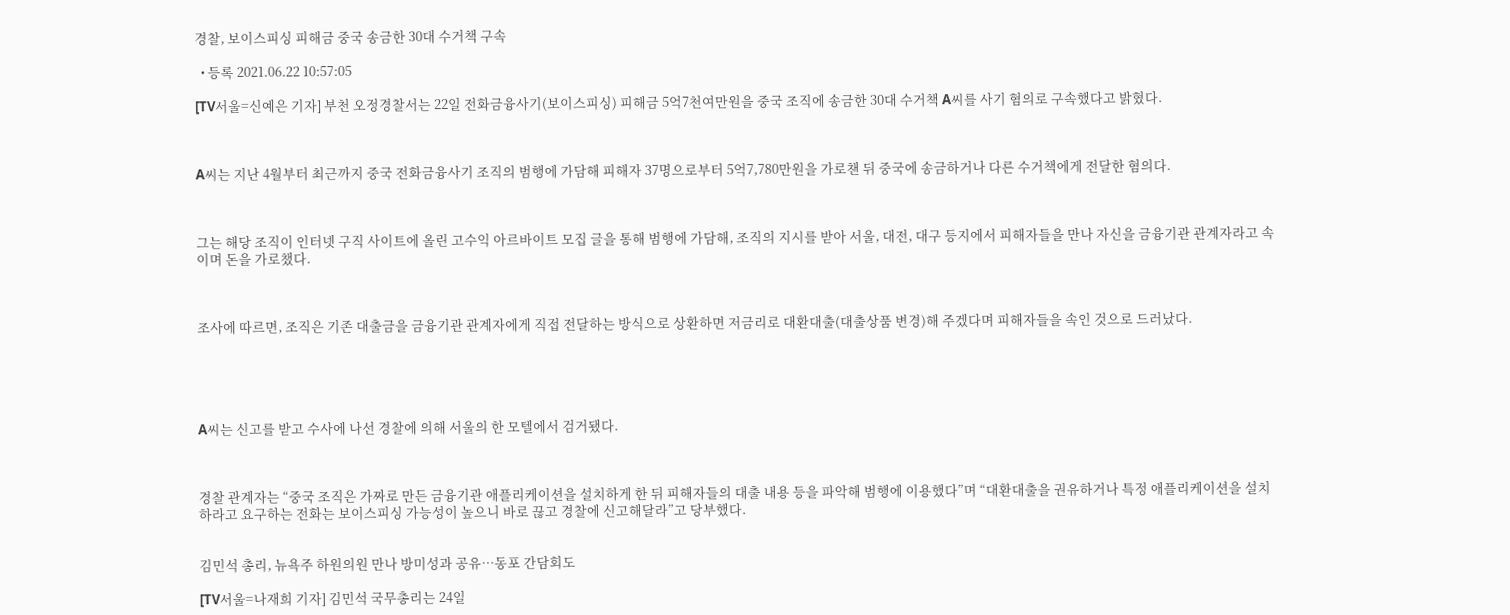경찰, 보이스피싱 피해금 중국 송금한 30대 수거책 구속

  • 등록 2021.06.22 10:57:05

[TV서울=신예은 기자] 부천 오정경찰서는 22일 전화금융사기(보이스피싱) 피해금 5억7천여만원을 중국 조직에 송금한 30대 수거책 A씨를 사기 혐의로 구속했다고 밝혔다.



A씨는 지난 4월부터 최근까지 중국 전화금융사기 조직의 범행에 가담해 피해자 37명으로부터 5억7,780만원을 가로챈 뒤 중국에 송금하거나 다른 수거책에게 전달한 혐의다.



그는 해당 조직이 인터넷 구직 사이트에 올린 고수익 아르바이트 모집 글을 통해 범행에 가담해, 조직의 지시를 받아 서울, 대전, 대구 등지에서 피해자들을 만나 자신을 금융기관 관계자라고 속이며 돈을 가로챘다.



조사에 따르면, 조직은 기존 대출금을 금융기관 관계자에게 직접 전달하는 방식으로 상환하면 저금리로 대환대출(대출상품 변경)해 주겠다며 피해자들을 속인 것으로 드러났다.





A씨는 신고를 받고 수사에 나선 경찰에 의해 서울의 한 모텔에서 검거됐다.



경찰 관계자는 “중국 조직은 가짜로 만든 금융기관 애플리케이션을 설치하게 한 뒤 피해자들의 대출 내용 등을 파악해 범행에 이용했다”며 “대환대출을 권유하거나 특정 애플리케이션을 설치하라고 요구하는 전화는 보이스피싱 가능성이 높으니 바로 끊고 경찰에 신고해달라”고 당부했다.


김민석 총리, 뉴욕주 하원의원 만나 방미성과 공유…동포 간담회도

[TV서울=나재희 기자] 김민석 국무총리는 24일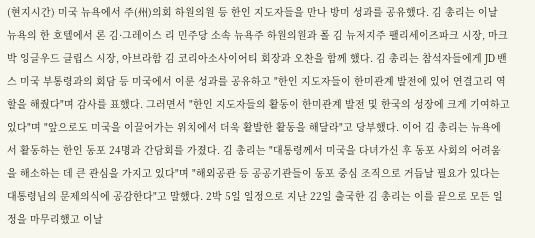(현지시간) 미국 뉴욕에서 주(州)의회 하원의원 등 한인 지도자들을 만나 방미 성과를 공유했다. 김 총리는 이날 뉴욕의 한 호텔에서 론 김·그레이스 리 민주당 소속 뉴욕주 하원의원과 폴 김 뉴저지주 팰리세이즈파크 시장, 마크 박 잉글우드 클립스 시장, 아브라함 김 코리아소사이어티 회장과 오찬을 함께 했다. 김 총리는 참석자들에게 JD 밴스 미국 부통령과의 회담 등 미국에서 이룬 성과를 공유하고 "한인 지도자들이 한미관계 발전에 있어 연결고리 역할을 해줬다"며 감사를 표했다. 그러면서 "한인 지도자들의 활동이 한미관계 발전 및 한국의 성장에 크게 기여하고 있다"며 "앞으로도 미국을 이끌어가는 위치에서 더욱 활발한 활동을 해달라"고 당부했다. 이어 김 총리는 뉴욕에서 활동하는 한인 동포 24명과 간담회를 가졌다. 김 총리는 "대통령께서 미국을 다녀가신 후 동포 사회의 어려움을 해소하는 데 큰 관심을 가지고 있다"며 "해외공관 등 공공기관들이 동포 중심 조직으로 거듭날 필요가 있다는 대통령님의 문제의식에 공감한다"고 말했다. 2박 5일 일정으로 지난 22일 출국한 김 총리는 이를 끝으로 모든 일정을 마무리했고 이날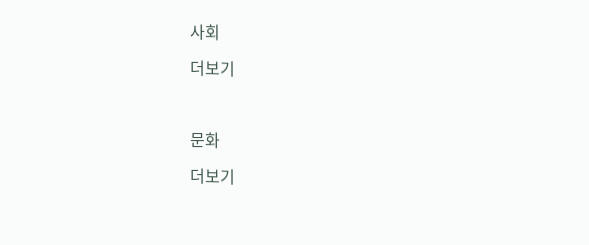사회

더보기



문화

더보기